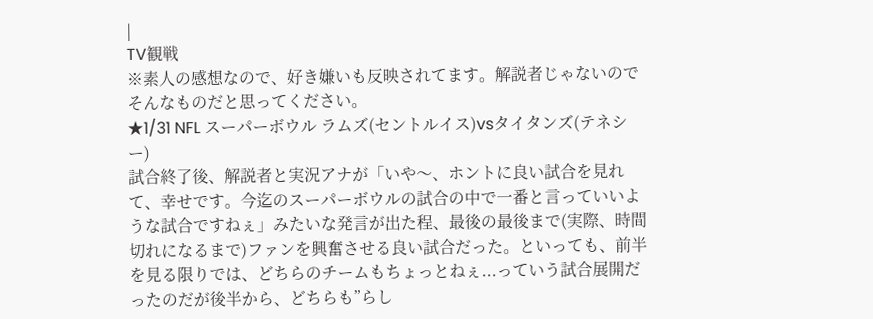|
TV観戦
※素人の感想なので、好き嫌いも反映されてます。解説者じゃないのでそんなものだと思ってください。
★1/31 NFL スーパーボウル ラムズ(セントルイス)vsタイタンズ(テネシー)
試合終了後、解説者と実況アナが「いや〜、ホントに良い試合を見れて、幸せです。今迄のスーパーボウルの試合の中で一番と言っていいような試合ですねぇ」みたいな発言が出た程、最後の最後まで(実際、時間切れになるまで)ファンを興奮させる良い試合だった。といっても、前半を見る限りでは、どちらのチームもちょっとねぇ...っていう試合展開だったのだが後半から、どちらも”らし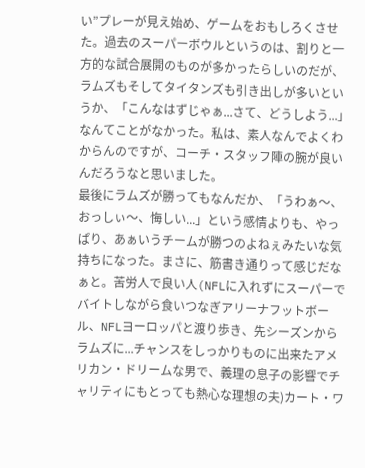い”プレーが見え始め、ゲームをおもしろくさせた。過去のスーパーボウルというのは、割りと一方的な試合展開のものが多かったらしいのだが、ラムズもそしてタイタンズも引き出しが多いというか、「こんなはずじゃぁ...さて、どうしよう...」なんてことがなかった。私は、素人なんでよくわからんのですが、コーチ・スタッフ陣の腕が良いんだろうなと思いました。
最後にラムズが勝ってもなんだか、「うわぁ〜、おっしぃ〜、悔しい...」という感情よりも、やっぱり、あぁいうチームが勝つのよねぇみたいな気持ちになった。まさに、筋書き通りって感じだなぁと。苦労人で良い人(NFLに入れずにスーパーでバイトしながら食いつなぎアリーナフットボール、NFLヨーロッパと渡り歩き、先シーズンからラムズに...チャンスをしっかりものに出来たアメリカン・ドリームな男で、義理の息子の影響でチャリティにもとっても熱心な理想の夫)カート・ワ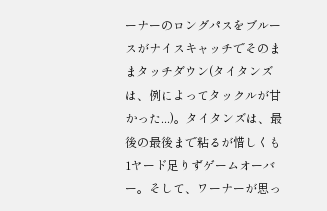ーナーのロングパスをブルースがナイスキャッチでそのままタッチダウン(タイタンズは、例によってタックルが甘かった...)。タイタンズは、最後の最後まで粘るが惜しくも1ヤード足りずゲームオーバー。そして、ワーナーが思っ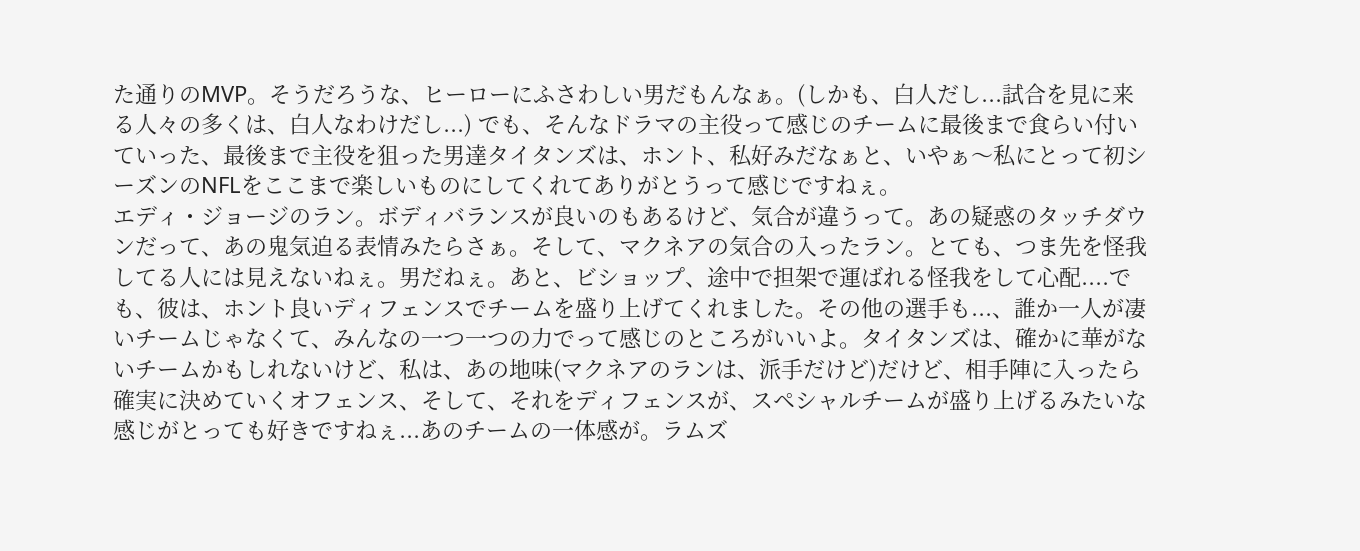た通りのMVP。そうだろうな、ヒーローにふさわしい男だもんなぁ。(しかも、白人だし...試合を見に来る人々の多くは、白人なわけだし...) でも、そんなドラマの主役って感じのチームに最後まで食らい付いていった、最後まで主役を狙った男達タイタンズは、ホント、私好みだなぁと、いやぁ〜私にとって初シーズンのNFLをここまで楽しいものにしてくれてありがとうって感じですねぇ。
エディ・ジョージのラン。ボディバランスが良いのもあるけど、気合が違うって。あの疑惑のタッチダウンだって、あの鬼気迫る表情みたらさぁ。そして、マクネアの気合の入ったラン。とても、つま先を怪我してる人には見えないねぇ。男だねぇ。あと、ビショップ、途中で担架で運ばれる怪我をして心配....でも、彼は、ホント良いディフェンスでチームを盛り上げてくれました。その他の選手も...、誰か一人が凄いチームじゃなくて、みんなの一つ一つの力でって感じのところがいいよ。タイタンズは、確かに華がないチームかもしれないけど、私は、あの地味(マクネアのランは、派手だけど)だけど、相手陣に入ったら確実に決めていくオフェンス、そして、それをディフェンスが、スペシャルチームが盛り上げるみたいな感じがとっても好きですねぇ...あのチームの一体感が。ラムズ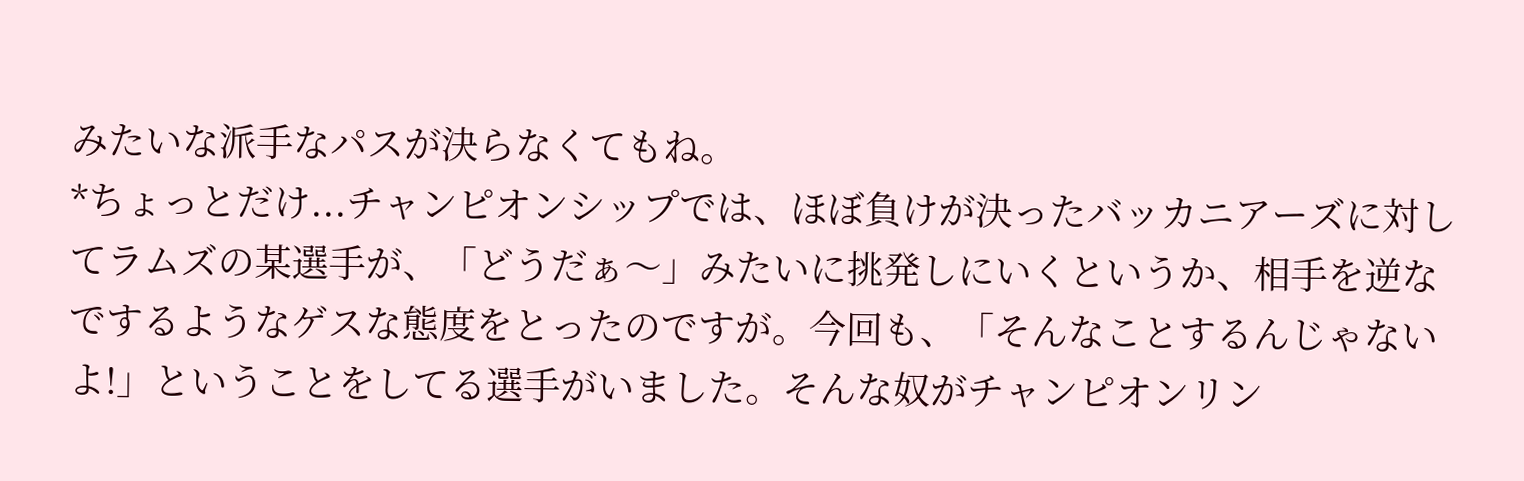みたいな派手なパスが決らなくてもね。
*ちょっとだけ...チャンピオンシップでは、ほぼ負けが決ったバッカニアーズに対してラムズの某選手が、「どうだぁ〜」みたいに挑発しにいくというか、相手を逆なでするようなゲスな態度をとったのですが。今回も、「そんなことするんじゃないよ!」ということをしてる選手がいました。そんな奴がチャンピオンリン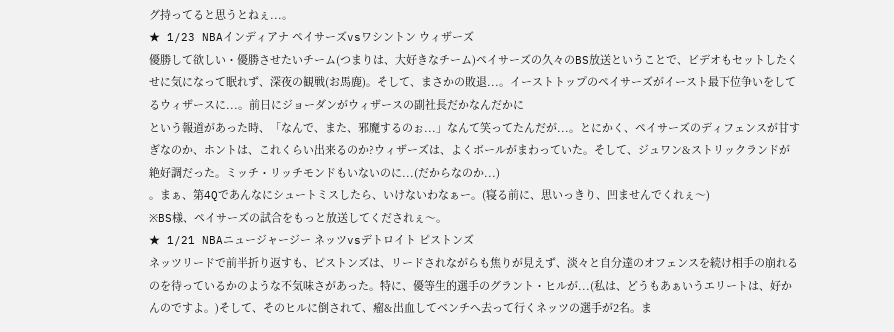グ持ってると思うとねぇ...。
★ 1/23 NBAインディアナ ペイサーズvsワシントン ウィザーズ
優勝して欲しい・優勝させたいチーム(つまりは、大好きなチーム)ペイサーズの久々のBS放送ということで、ビデオもセットしたくせに気になって眠れず、深夜の観戦(お馬鹿)。そして、まさかの敗退...。イーストトップのペイサーズがイースト最下位争いをしてるウィザースに...。前日にジョーダンがウィザースの副社長だかなんだかに
という報道があった時、「なんで、また、邪魔するのぉ...」なんて笑ってたんだが...。とにかく、ペイサーズのディフェンスが甘すぎなのか、ホントは、これくらい出来るのか?ウィザーズは、よくボールがまわっていた。そして、ジュワン&ストリックランドが絶好調だった。ミッチ・リッチモンドもいないのに...(だからなのか...)
。まぁ、第4Qであんなにシュートミスしたら、いけないわなぁー。(寝る前に、思いっきり、凹ませんでくれぇ〜)
※BS様、ペイサーズの試合をもっと放送してくだされぇ〜。
★ 1/21 NBAニュージャージー ネッツvsデトロイト ピストンズ
ネッツリードで前半折り返すも、ピストンズは、リードされながらも焦りが見えず、淡々と自分達のオフェンスを続け相手の崩れるのを待っているかのような不気味さがあった。特に、優等生的選手のグラント・ヒルが...(私は、どうもあぁいうエリートは、好かんのですよ。)そして、そのヒルに倒されて、瘤&出血してベンチへ去って行くネッツの選手が2名。ま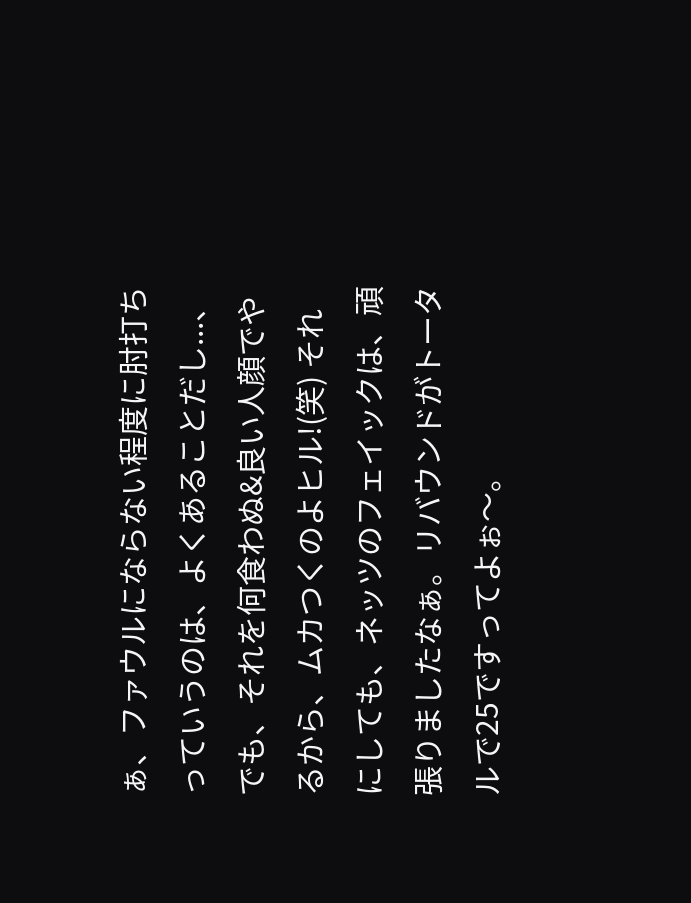ぁ、ファウルにならない程度に肘打ちっていうのは、よくあることだし...、でも、それを何食わぬ&良い人顔でやるから、ムカつくのよヒル!(笑) それにしても、ネッツのフェイックは、頑張りましたなぁ。リバウンドがトータルで25ですってよぉ〜。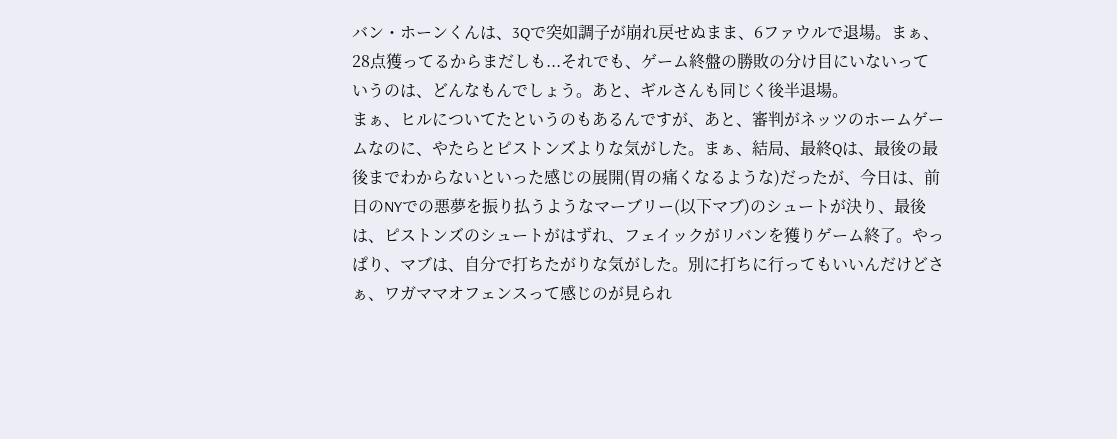バン・ホーンくんは、3Qで突如調子が崩れ戻せぬまま、6ファウルで退場。まぁ、28点獲ってるからまだしも...それでも、ゲーム終盤の勝敗の分け目にいないっていうのは、どんなもんでしょう。あと、ギルさんも同じく後半退場。
まぁ、ヒルについてたというのもあるんですが、あと、審判がネッツのホームゲームなのに、やたらとピストンズよりな気がした。まぁ、結局、最終Qは、最後の最後までわからないといった感じの展開(胃の痛くなるような)だったが、今日は、前日のNYでの悪夢を振り払うようなマーブリー(以下マブ)のシュートが決り、最後は、ピストンズのシュートがはずれ、フェイックがリバンを獲りゲーム終了。やっぱり、マブは、自分で打ちたがりな気がした。別に打ちに行ってもいいんだけどさぁ、ワガママオフェンスって感じのが見られ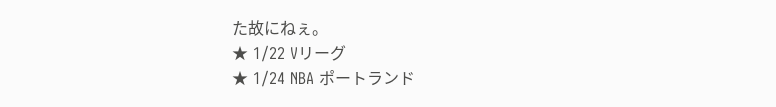た故にねぇ。
★ 1/22 Vリーグ
★ 1/24 NBA ポートランド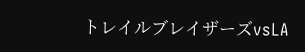トレイルブレイザーズvsLA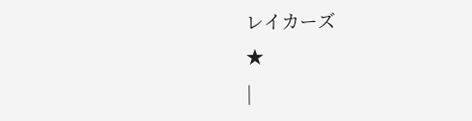レイカーズ
★
|